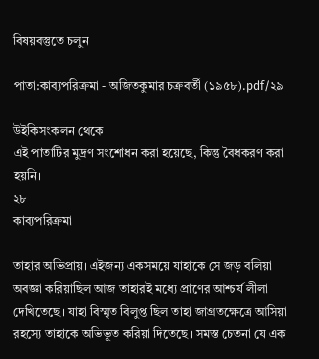বিষয়বস্তুতে চলুন

পাতা:কাব্যপরিক্রমা - অজিতকুমার চক্রবর্তী (১৯৫৮).pdf/২৯

উইকিসংকলন থেকে
এই পাতাটির মুদ্রণ সংশোধন করা হয়েছে, কিন্তু বৈধকরণ করা হয়নি।
২৮
কাব্যপরিক্রমা

তাহার অভিপ্রায়। এইজন্য একসময়ে যাহাকে সে জড় বলিয়া অবজ্ঞা করিয়াছিল আজ তাহারই মধ্যে প্রাণের আশ্চর্য লীলা দেখিতেছে। যাহা বিস্মৃত বিলুপ্ত ছিল তাহা জাগ্রতক্ষেত্রে আসিয়া রহস্যে তাহাকে অভিভূত করিয়া দিতেছে। সমস্ত চেতনা যে এক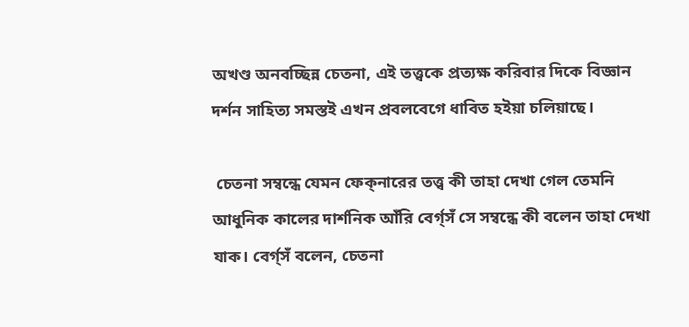অখণ্ড অনবচ্ছিন্ন চেতনা, এই তত্ত্বকে প্রত্যক্ষ করিবার দিকে বিজ্ঞান দর্শন সাহিত্য সমস্তই এখন প্রবলবেগে ধাবিত হইয়া চলিয়াছে।

 চেতনা সম্বন্ধে যেমন ফেক্‌নারের তত্ত্ব কী তাহা দেখা গেল তেমনি আধুনিক কালের দার্শনিক আঁরি বের্গ্‌সঁ সে সম্বন্ধে কী বলেন তাহা দেখা যাক। বের্গ্‌সঁ বলেন, চেতনা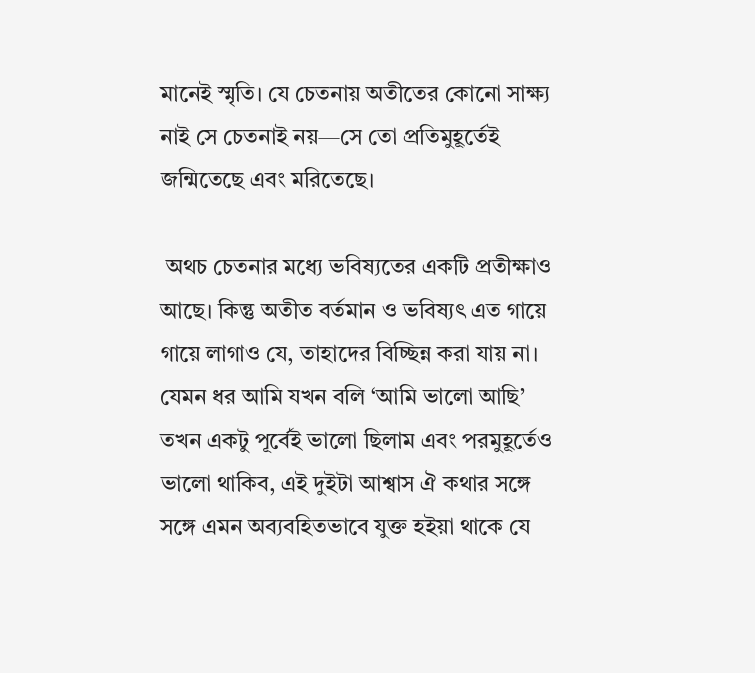মানেই স্মৃতি। যে চেতনায় অতীতের কোনো সাক্ষ্য নাই সে চেতনাই নয়—সে তো প্রতিমুহূর্তেই জন্মিতেছে এবং মরিতেছে।

 অথচ চেতনার মধ্যে ভবিষ্যতের একটি প্রতীক্ষাও আছে। কিন্তু অতীত বর্তমান ও ভবিষ্যৎ এত গায়ে গায়ে লাগাও যে, তাহাদের বিচ্ছিন্ন করা যায় না। যেমন ধর আমি যখন বলি ‘আমি ভালো আছি’ তখন একটু পূর্বেই ভালো ছিলাম এবং পরমুহূর্তেও ভালো থাকিব, এই দুইটা আশ্বাস ঐ কথার সঙ্গে সঙ্গে এমন অব্যবহিতভাবে যুক্ত হইয়া থাকে যে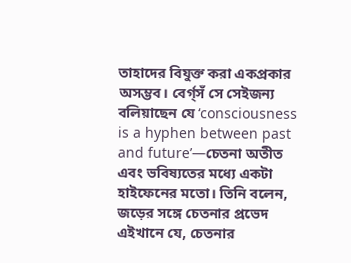তাহাদের বিযুক্ত করা একপ্রকার অসম্ভব। বের্গ্‌সঁ সে সেইজন্য বলিয়াছেন যে ‘consciousness is a hyphen between past and future’—চেতনা অতীত এবং ভবিষ্যতের মধ্যে একটা হাইফেনের মতো। তিনি বলেন, জড়ের সঙ্গে চেতনার প্রভেদ এইখানে যে, চেতনার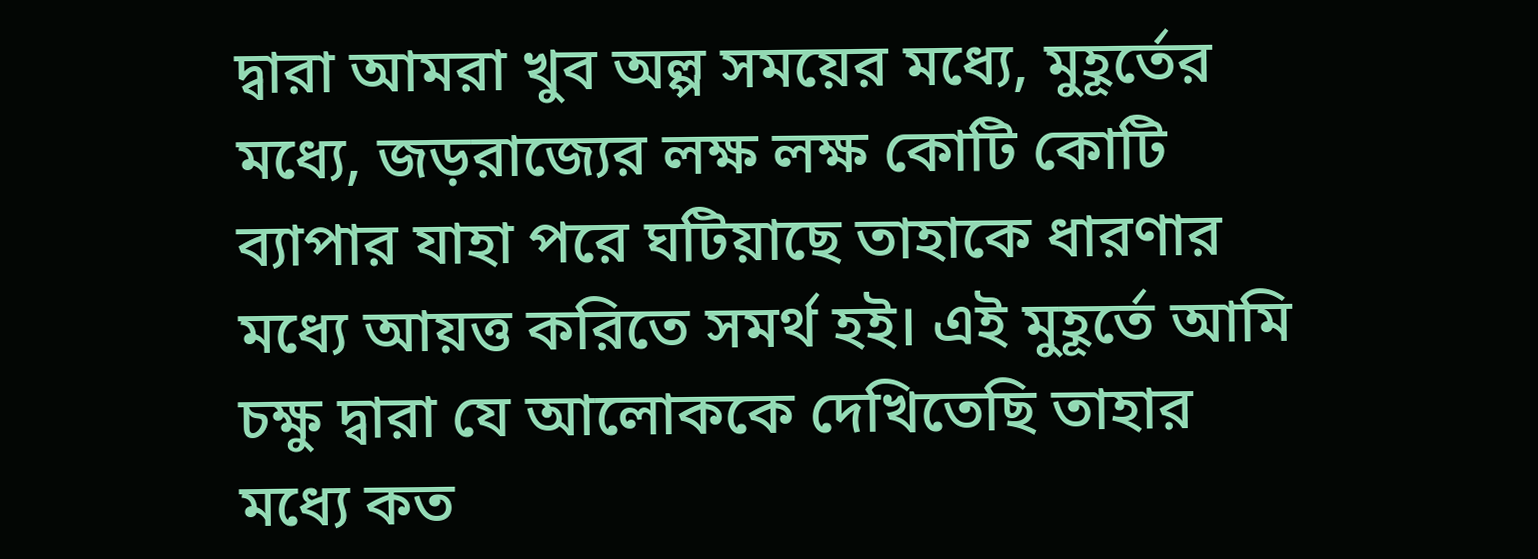দ্বারা আমরা খুব অল্প সময়ের মধ্যে, মুহূর্তের মধ্যে, জড়রাজ্যের লক্ষ লক্ষ কোটি কোটি ব্যাপার যাহা পরে ঘটিয়াছে তাহাকে ধারণার মধ্যে আয়ত্ত করিতে সমর্থ হই। এই মুহূর্তে আমি চক্ষু দ্বারা যে আলোককে দেখিতেছি তাহার মধ্যে কত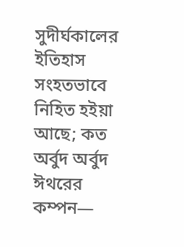সুদীর্ঘকালের ইতিহাস সংহতভাবে নিহিত হইয়া আছে; কত অর্বুদ অর্বুদ ঈথরের কম্পন—